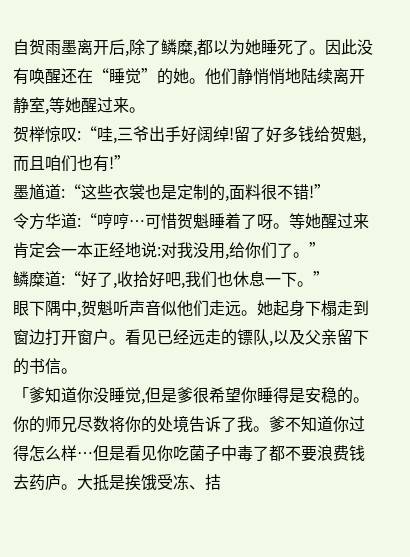自贺雨墨离开后,除了鳞糜,都以为她睡死了。因此没有唤醒还在“睡觉”的她。他们静悄悄地陆续离开静室,等她醒过来。
贺榉惊叹:“哇,三爷出手好阔绰!留了好多钱给贺魁,而且咱们也有!”
墨馗道:“这些衣裳也是定制的,面料很不错!”
令方华道:“哼哼…可惜贺魁睡着了呀。等她醒过来肯定会一本正经地说:对我没用,给你们了。”
鳞糜道:“好了,收拾好吧,我们也休息一下。”
眼下隅中,贺魁听声音似他们走远。她起身下榻走到窗边打开窗户。看见已经远走的镖队,以及父亲留下的书信。
「爹知道你没睡觉,但是爹很希望你睡得是安稳的。你的师兄尽数将你的处境告诉了我。爹不知道你过得怎么样…但是看见你吃菌子中毒了都不要浪费钱去药庐。大抵是挨饿受冻、拮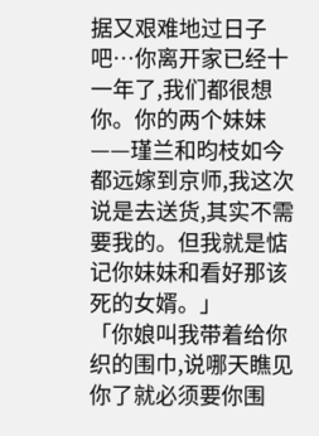据又艰难地过日子吧…你离开家已经十一年了,我们都很想你。你的两个妹妹——瑾兰和昀枝如今都远嫁到京师,我这次说是去送货,其实不需要我的。但我就是惦记你妹妹和看好那该死的女婿。」
「你娘叫我带着给你织的围巾,说哪天瞧见你了就必须要你围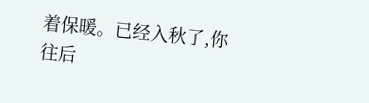着保暖。已经入秋了,你往后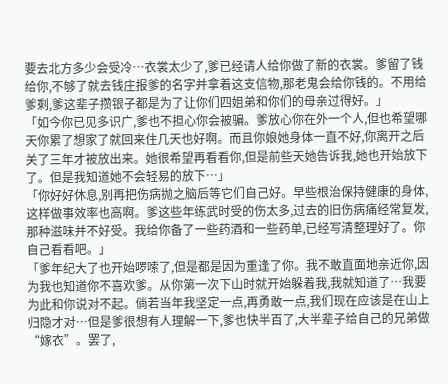要去北方多少会受冷…衣裳太少了,爹已经请人给你做了新的衣裳。爹留了钱给你,不够了就去钱庄报爹的名字并拿着这支信物,那老鬼会给你钱的。不用给爹剩,爹这辈子攒银子都是为了让你们四姐弟和你们的母亲过得好。」
「如今你已见多识广,爹也不担心你会被骗。爹放心你在外一个人,但也希望哪天你累了想家了就回来住几天也好啊。而且你娘她身体一直不好,你离开之后关了三年才被放出来。她很希望再看看你,但是前些天她告诉我,她也开始放下了。但是我知道她不会轻易的放下…」
「你好好休息,别再把伤病抛之脑后等它们自己好。早些根治保持健康的身体,这样做事效率也高啊。爹这些年练武时受的伤太多,过去的旧伤病痛经常复发,那种滋味并不好受。我给你备了一些药酒和一些药单,已经写清整理好了。你自己看看吧。」
「爹年纪大了也开始啰嗦了,但是都是因为重逢了你。我不敢直面地亲近你,因为我也知道你不喜欢爹。从你第一次下山时就开始躲着我,我就知道了…我要为此和你说对不起。倘若当年我坚定一点,再勇敢一点,我们现在应该是在山上归隐才对…但是爹很想有人理解一下,爹也快半百了,大半辈子给自己的兄弟做“嫁衣”。罢了,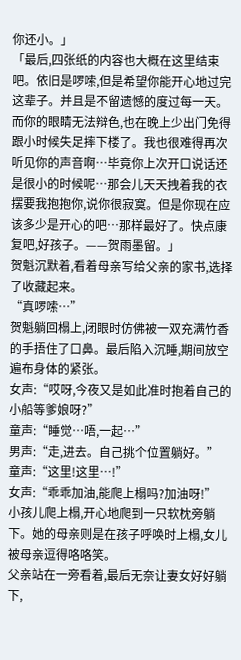你还小。」
「最后,四张纸的内容也大概在这里结束吧。依旧是啰嗦,但是希望你能开心地过完这辈子。并且是不留遗憾的度过每一天。而你的眼睛无法辩色,也在晚上少出门免得跟小时候失足摔下楼了。我也很难得再次听见你的声音啊…毕竟你上次开口说话还是很小的时候呢…那会儿天天拽着我的衣摆要我抱抱你,说你很寂寞。但是你现在应该多少是开心的吧…那样最好了。快点康复吧,好孩子。——贺雨墨留。」
贺魁沉默着,看着母亲写给父亲的家书,选择了收藏起来。
“真啰嗦…”
贺魁躺回榻上,闭眼时仿佛被一双充满竹香的手捂住了口鼻。最后陷入沉睡,期间放空遍布身体的紧张。
女声:“哎呀,今夜又是如此准时抱着自己的小船等爹娘呀?”
童声:“睡觉…唔,一起…”
男声:“走,进去。自己挑个位置躺好。”
童声:“这里!这里…!”
女声:“乖乖加油,能爬上榻吗?加油呀!”
小孩儿爬上榻,开心地爬到一只软枕旁躺下。她的母亲则是在孩子呼唤时上榻,女儿被母亲逗得咯咯笑。
父亲站在一旁看着,最后无奈让妻女好好躺下,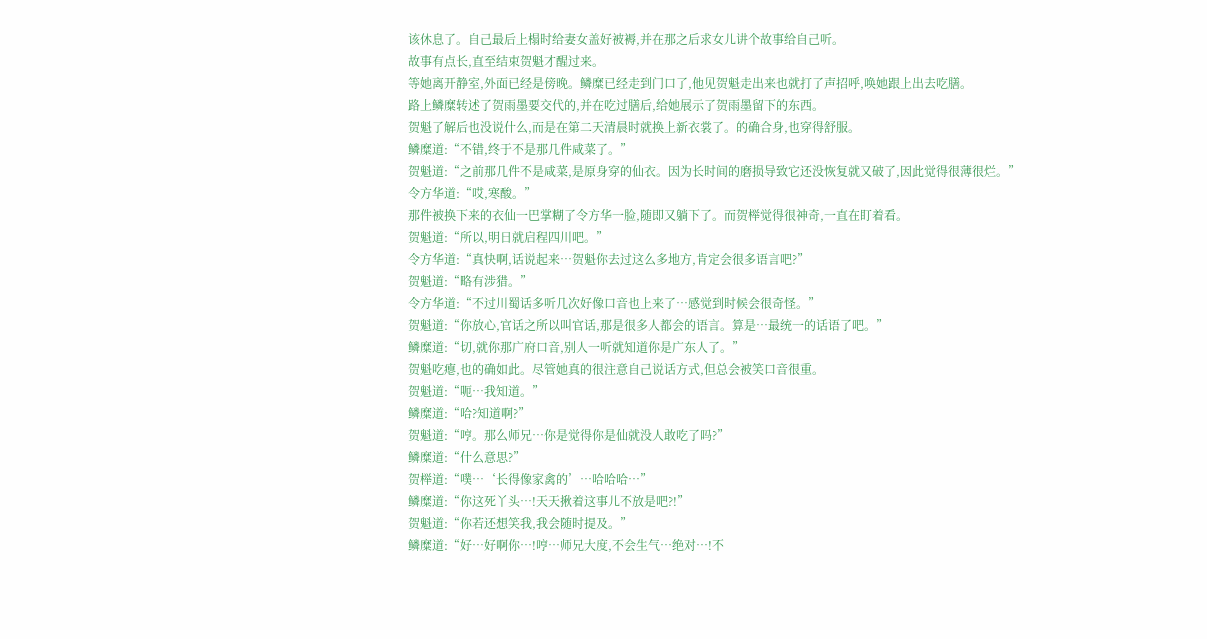该休息了。自己最后上榻时给妻女盖好被褥,并在那之后求女儿讲个故事给自己听。
故事有点长,直至结束贺魁才醒过来。
等她离开静室,外面已经是傍晚。鳞糜已经走到门口了,他见贺魁走出来也就打了声招呼,唤她跟上出去吃膳。
路上鳞糜转述了贺雨墨要交代的,并在吃过膳后,给她展示了贺雨墨留下的东西。
贺魁了解后也没说什么,而是在第二天清晨时就换上新衣裳了。的确合身,也穿得舒服。
鳞糜道:“不错,终于不是那几件咸菜了。”
贺魁道:“之前那几件不是咸菜,是原身穿的仙衣。因为长时间的磨损导致它还没恢复就又破了,因此觉得很薄很烂。”
令方华道:“哎,寒酸。”
那件被换下来的衣仙一巴掌糊了令方华一脸,随即又躺下了。而贺榉觉得很神奇,一直在盯着看。
贺魁道:“所以,明日就启程四川吧。”
令方华道:“真快啊,话说起来…贺魁你去过这么多地方,肯定会很多语言吧?”
贺魁道:“略有涉猎。”
令方华道:“不过川蜀话多听几次好像口音也上来了…感觉到时候会很奇怪。”
贺魁道:“你放心,官话之所以叫官话,那是很多人都会的语言。算是…最统一的话语了吧。”
鳞糜道:“切,就你那广府口音,别人一听就知道你是广东人了。”
贺魁吃瘪,也的确如此。尽管她真的很注意自己说话方式,但总会被笑口音很重。
贺魁道:“呃…我知道。”
鳞糜道:“哈?知道啊?”
贺魁道:“哼。那么师兄…你是觉得你是仙就没人敢吃了吗?”
鳞糜道:“什么意思?”
贺榉道:“噗…‘长得像家禽的’…哈哈哈…”
鳞糜道:“你这死丫头…!天天揪着这事儿不放是吧?!”
贺魁道:“你若还想笑我,我会随时提及。”
鳞糜道:“好…好啊你…!哼…师兄大度,不会生气…绝对…!不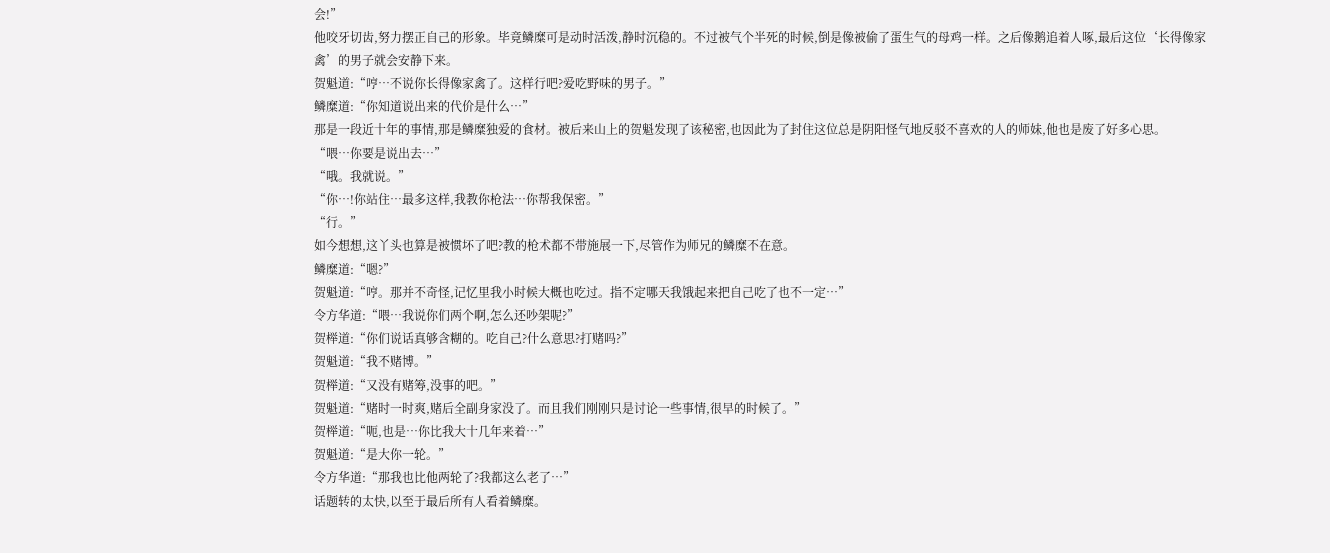会!”
他咬牙切齿,努力摆正自己的形象。毕竟鳞糜可是动时活泼,静时沉稳的。不过被气个半死的时候,倒是像被偷了蛋生气的母鸡一样。之后像鹅追着人啄,最后这位‘长得像家禽’的男子就会安静下来。
贺魁道:“哼…不说你长得像家禽了。这样行吧?爱吃野味的男子。”
鳞糜道:“你知道说出来的代价是什么…”
那是一段近十年的事情,那是鳞糜独爱的食材。被后来山上的贺魁发现了该秘密,也因此为了封住这位总是阴阳怪气地反驳不喜欢的人的师妹,他也是废了好多心思。
“喂…你要是说出去…”
“哦。我就说。”
“你…!你站住…最多这样,我教你枪法…你帮我保密。”
“行。”
如今想想,这丫头也算是被惯坏了吧?教的枪术都不带施展一下,尽管作为师兄的鳞糜不在意。
鳞糜道:“嗯?”
贺魁道:“哼。那并不奇怪,记忆里我小时候大概也吃过。指不定哪天我饿起来把自己吃了也不一定…”
令方华道:“喂…我说你们两个啊,怎么还吵架呢?”
贺榉道:“你们说话真够含糊的。吃自己?什么意思?打赌吗?”
贺魁道:“我不赌博。”
贺榉道:“又没有赌筹,没事的吧。”
贺魁道:“赌时一时爽,赌后全副身家没了。而且我们刚刚只是讨论一些事情,很早的时候了。”
贺榉道:“呃,也是…你比我大十几年来着…”
贺魁道:“是大你一轮。”
令方华道:“那我也比他两轮了?我都这么老了…”
话题转的太快,以至于最后所有人看着鳞糜。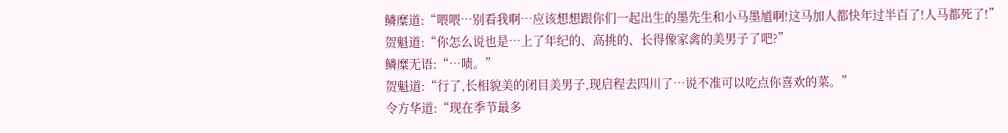鳞糜道:“喂喂…别看我啊…应该想想跟你们一起出生的墨先生和小马墨馗啊!这马加人都快年过半百了!人马都死了!”
贺魁道:“你怎么说也是…上了年纪的、高挑的、长得像家禽的美男子了吧?”
鳞糜无语:“…啧。”
贺魁道:“行了,长相貌美的闭目美男子,现启程去四川了…说不准可以吃点你喜欢的菜。”
令方华道:“现在季节最多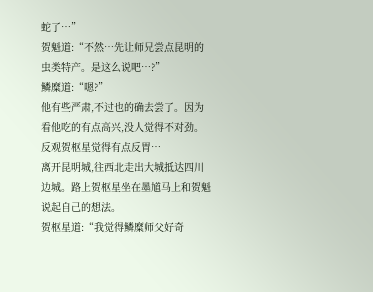蛇了…”
贺魁道:“不然…先让师兄尝点昆明的虫类特产。是这么说吧…?”
鳞糜道:“嗯?”
他有些严肃,不过也的确去尝了。因为看他吃的有点高兴,没人觉得不对劲。反观贺枢星觉得有点反胃…
离开昆明城,往西北走出大城抵达四川边城。路上贺枢星坐在墨馗马上和贺魁说起自己的想法。
贺枢星道:“我觉得鳞糜师父好奇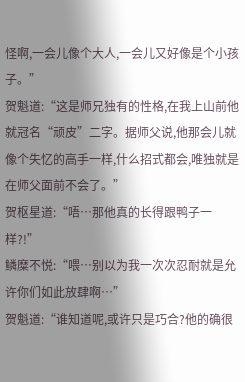怪啊,一会儿像个大人,一会儿又好像是个小孩子。”
贺魁道:“这是师兄独有的性格,在我上山前他就冠名“顽皮”二字。据师父说,他那会儿就像个失忆的高手一样,什么招式都会,唯独就是在师父面前不会了。”
贺枢星道:“唔…那他真的长得跟鸭子一样?!”
鳞糜不悦:“喂…别以为我一次次忍耐就是允许你们如此放肆啊…”
贺魁道:“谁知道呢,或许只是巧合?他的确很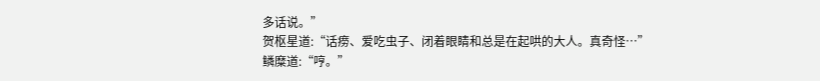多话说。”
贺枢星道:“话痨、爱吃虫子、闭着眼睛和总是在起哄的大人。真奇怪…”
鳞糜道:“哼。”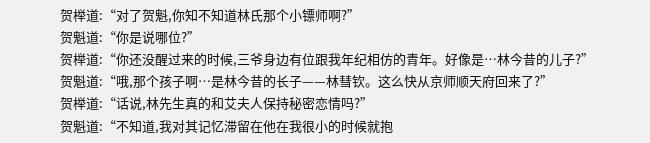贺榉道:“对了贺魁,你知不知道林氏那个小镖师啊?”
贺魁道:“你是说哪位?”
贺榉道:“你还没醒过来的时候,三爷身边有位跟我年纪相仿的青年。好像是…林今昔的儿子?”
贺魁道:“哦,那个孩子啊…是林今昔的长子——林彗钦。这么快从京师顺天府回来了?”
贺榉道:“话说,林先生真的和艾夫人保持秘密恋情吗?”
贺魁道:“不知道,我对其记忆滞留在他在我很小的时候就抱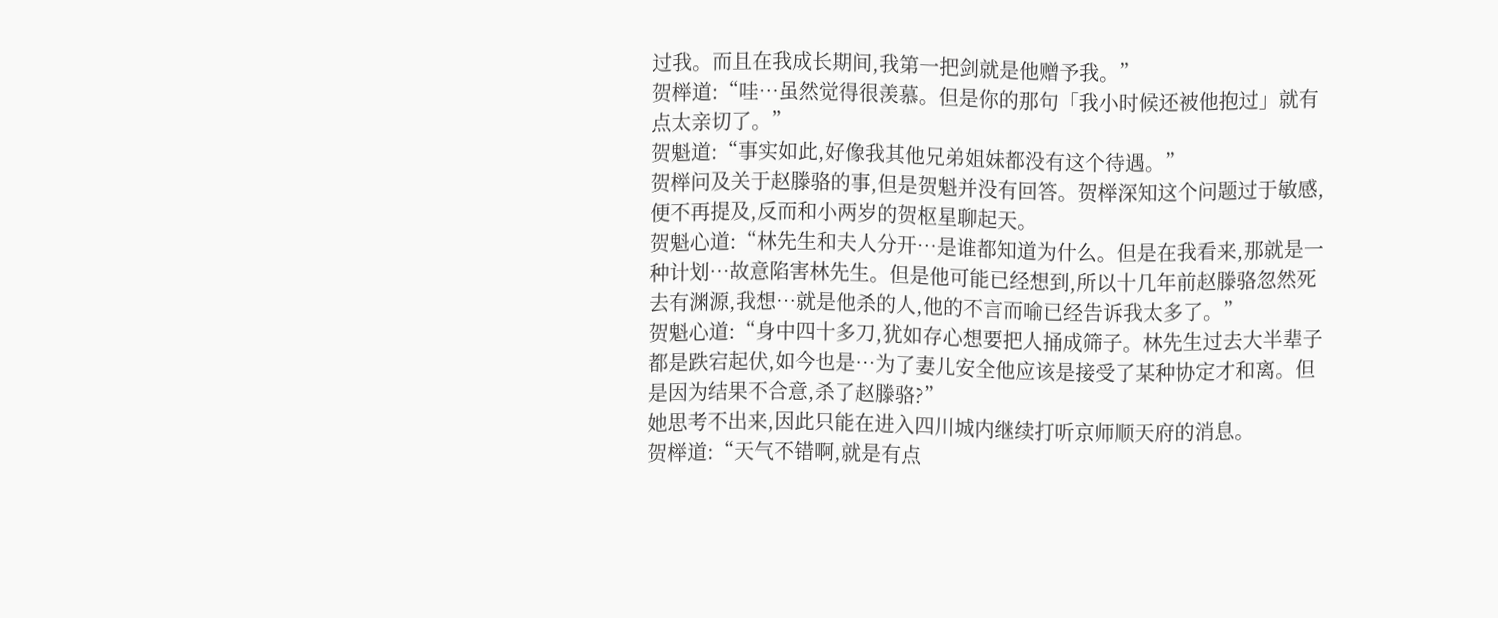过我。而且在我成长期间,我第一把剑就是他赠予我。”
贺榉道:“哇…虽然觉得很羡慕。但是你的那句「我小时候还被他抱过」就有点太亲切了。”
贺魁道:“事实如此,好像我其他兄弟姐妹都没有这个待遇。”
贺榉问及关于赵滕骆的事,但是贺魁并没有回答。贺榉深知这个问题过于敏感,便不再提及,反而和小两岁的贺枢星聊起天。
贺魁心道:“林先生和夫人分开…是谁都知道为什么。但是在我看来,那就是一种计划…故意陷害林先生。但是他可能已经想到,所以十几年前赵滕骆忽然死去有渊源,我想…就是他杀的人,他的不言而喻已经告诉我太多了。”
贺魁心道:“身中四十多刀,犹如存心想要把人捅成筛子。林先生过去大半辈子都是跌宕起伏,如今也是…为了妻儿安全他应该是接受了某种协定才和离。但是因为结果不合意,杀了赵滕骆?”
她思考不出来,因此只能在进入四川城内继续打听京师顺天府的消息。
贺榉道:“天气不错啊,就是有点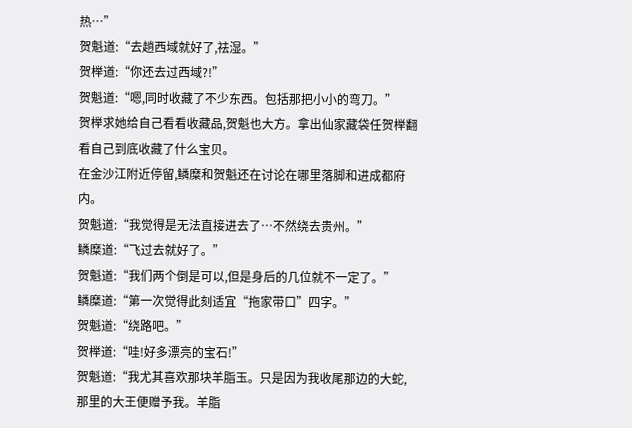热…”
贺魁道:“去趟西域就好了,祛湿。”
贺榉道:“你还去过西域?!”
贺魁道:“嗯,同时收藏了不少东西。包括那把小小的弯刀。”
贺榉求她给自己看看收藏品,贺魁也大方。拿出仙家藏袋任贺榉翻看自己到底收藏了什么宝贝。
在金沙江附近停留,鳞糜和贺魁还在讨论在哪里落脚和进成都府内。
贺魁道:“我觉得是无法直接进去了…不然绕去贵州。”
鳞糜道:“飞过去就好了。”
贺魁道:“我们两个倒是可以,但是身后的几位就不一定了。”
鳞糜道:“第一次觉得此刻适宜“拖家带口”四字。”
贺魁道:“绕路吧。”
贺榉道:“哇!好多漂亮的宝石!”
贺魁道:“我尤其喜欢那块羊脂玉。只是因为我收尾那边的大蛇,那里的大王便赠予我。羊脂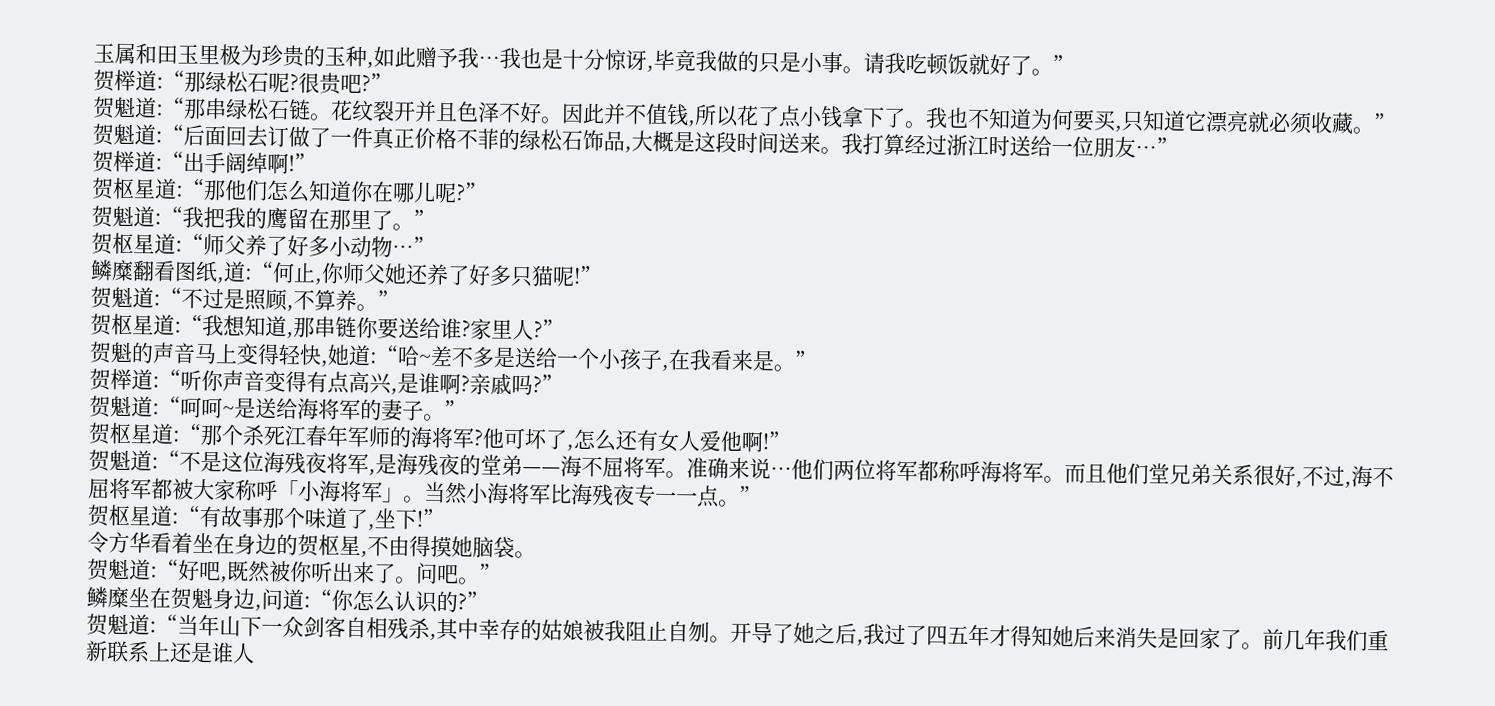玉属和田玉里极为珍贵的玉种,如此赠予我…我也是十分惊讶,毕竟我做的只是小事。请我吃顿饭就好了。”
贺榉道:“那绿松石呢?很贵吧?”
贺魁道:“那串绿松石链。花纹裂开并且色泽不好。因此并不值钱,所以花了点小钱拿下了。我也不知道为何要买,只知道它漂亮就必须收藏。”
贺魁道:“后面回去订做了一件真正价格不菲的绿松石饰品,大概是这段时间送来。我打算经过浙江时送给一位朋友…”
贺榉道:“出手阔绰啊!”
贺枢星道:“那他们怎么知道你在哪儿呢?”
贺魁道:“我把我的鹰留在那里了。”
贺枢星道:“师父养了好多小动物…”
鳞糜翻看图纸,道:“何止,你师父她还养了好多只猫呢!”
贺魁道:“不过是照顾,不算养。”
贺枢星道:“我想知道,那串链你要送给谁?家里人?”
贺魁的声音马上变得轻快,她道:“哈~差不多是送给一个小孩子,在我看来是。”
贺榉道:“听你声音变得有点高兴,是谁啊?亲戚吗?”
贺魁道:“呵呵~是送给海将军的妻子。”
贺枢星道:“那个杀死江春年军师的海将军?他可坏了,怎么还有女人爱他啊!”
贺魁道:“不是这位海残夜将军,是海残夜的堂弟——海不屈将军。准确来说…他们两位将军都称呼海将军。而且他们堂兄弟关系很好,不过,海不屈将军都被大家称呼「小海将军」。当然小海将军比海残夜专一一点。”
贺枢星道:“有故事那个味道了,坐下!”
令方华看着坐在身边的贺枢星,不由得摸她脑袋。
贺魁道:“好吧,既然被你听出来了。问吧。”
鳞糜坐在贺魁身边,问道:“你怎么认识的?”
贺魁道:“当年山下一众剑客自相残杀,其中幸存的姑娘被我阻止自刎。开导了她之后,我过了四五年才得知她后来消失是回家了。前几年我们重新联系上还是谁人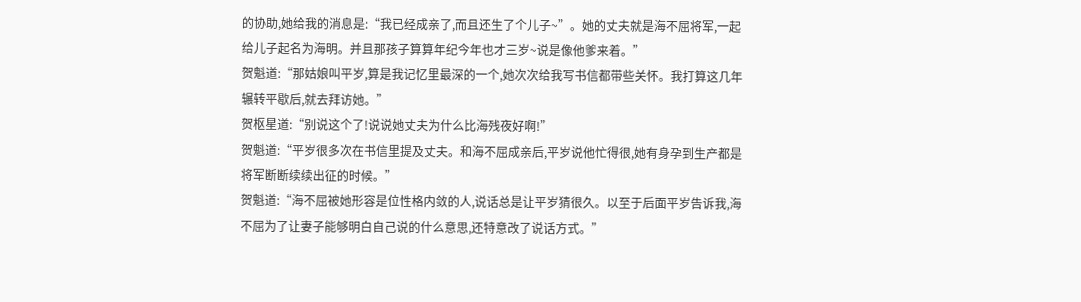的协助,她给我的消息是:“我已经成亲了,而且还生了个儿子~”。她的丈夫就是海不屈将军,一起给儿子起名为海明。并且那孩子算算年纪今年也才三岁~说是像他爹来着。”
贺魁道:“那姑娘叫平岁,算是我记忆里最深的一个,她次次给我写书信都带些关怀。我打算这几年辗转平歇后,就去拜访她。”
贺枢星道:“别说这个了!说说她丈夫为什么比海残夜好啊!”
贺魁道:“平岁很多次在书信里提及丈夫。和海不屈成亲后,平岁说他忙得很,她有身孕到生产都是将军断断续续出征的时候。”
贺魁道:“海不屈被她形容是位性格内敛的人,说话总是让平岁猜很久。以至于后面平岁告诉我,海不屈为了让妻子能够明白自己说的什么意思,还特意改了说话方式。”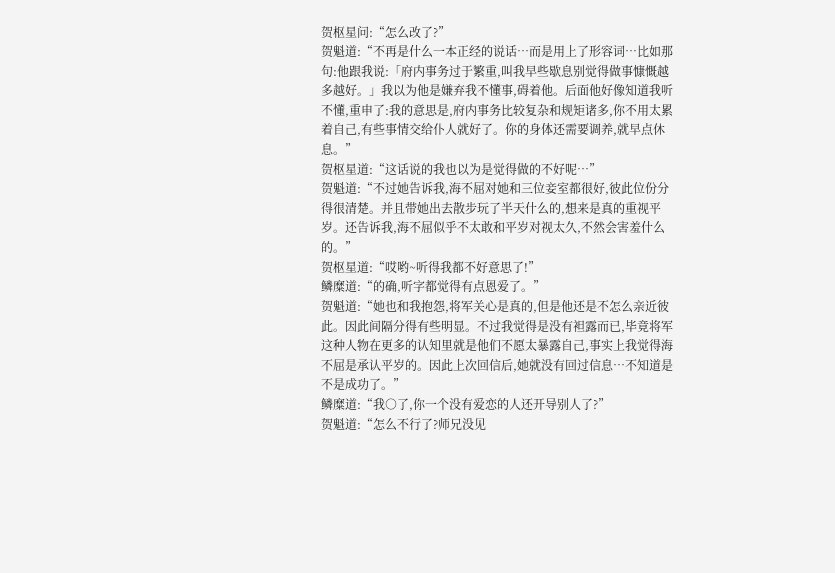贺枢星问:“怎么改了?”
贺魁道:“不再是什么一本正经的说话…而是用上了形容词…比如那句:他跟我说:「府内事务过于繁重,叫我早些歇息别觉得做事慷慨越多越好。」我以为他是嫌弃我不懂事,碍着他。后面他好像知道我听不懂,重申了:我的意思是,府内事务比较复杂和规矩诸多,你不用太累着自己,有些事情交给仆人就好了。你的身体还需要调养,就早点休息。”
贺枢星道:“这话说的我也以为是觉得做的不好呢…”
贺魁道:“不过她告诉我,海不屈对她和三位妾室都很好,彼此位份分得很清楚。并且带她出去散步玩了半天什么的,想来是真的重视平岁。还告诉我,海不屈似乎不太敢和平岁对视太久,不然会害羞什么的。”
贺枢星道:“哎哟~听得我都不好意思了!”
鳞糜道:“的确,听字都觉得有点恩爱了。”
贺魁道:“她也和我抱怨,将军关心是真的,但是他还是不怎么亲近彼此。因此间隔分得有些明显。不过我觉得是没有袒露而已,毕竟将军这种人物在更多的认知里就是他们不愿太暴露自己,事实上我觉得海不屈是承认平岁的。因此上次回信后,她就没有回过信息…不知道是不是成功了。”
鳞糜道:“我○了,你一个没有爱恋的人还开导别人了?”
贺魁道:“怎么不行了?师兄没见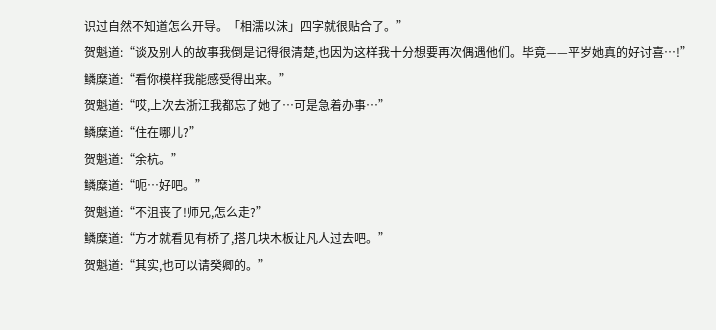识过自然不知道怎么开导。「相濡以沫」四字就很贴合了。”
贺魁道:“谈及别人的故事我倒是记得很清楚,也因为这样我十分想要再次偶遇他们。毕竟——平岁她真的好讨喜…!”
鳞糜道:“看你模样我能感受得出来。”
贺魁道:“哎,上次去浙江我都忘了她了…可是急着办事…”
鳞糜道:“住在哪儿?”
贺魁道:“余杭。”
鳞糜道:“呃…好吧。”
贺魁道:“不沮丧了!师兄,怎么走?”
鳞糜道:“方才就看见有桥了,搭几块木板让凡人过去吧。”
贺魁道:“其实,也可以请癸卿的。”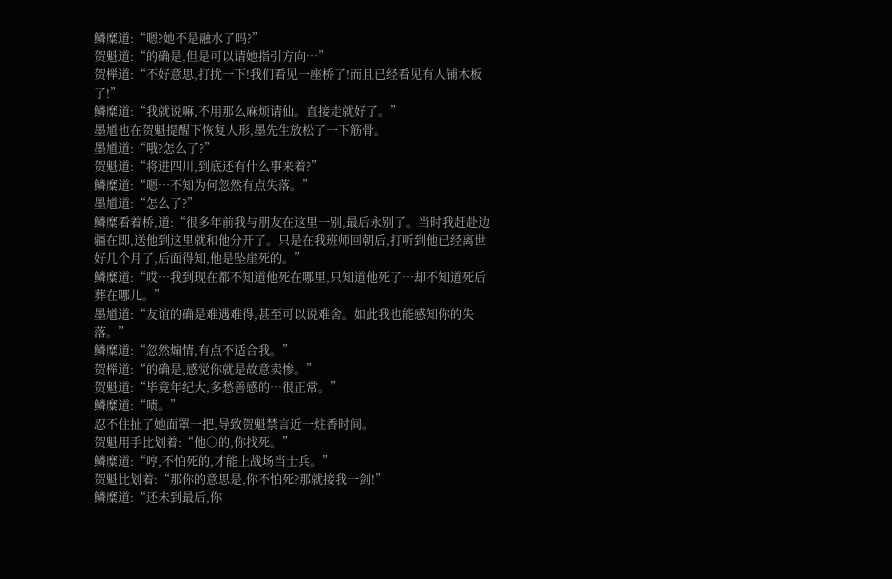鳞糜道:“嗯?她不是融水了吗?”
贺魁道:“的确是,但是可以请她指引方向…”
贺榉道:“不好意思,打扰一下!我们看见一座桥了!而且已经看见有人铺木板了!”
鳞糜道:“我就说嘛,不用那么麻烦请仙。直接走就好了。”
墨馗也在贺魁提醒下恢复人形,墨先生放松了一下筋骨。
墨馗道:“哦?怎么了?”
贺魁道:“将进四川,到底还有什么事来着?”
鳞糜道:“嗯…不知为何忽然有点失落。”
墨馗道:“怎么了?”
鳞糜看着桥,道:“很多年前我与朋友在这里一别,最后永别了。当时我赶赴边疆在即,送他到这里就和他分开了。只是在我班师回朝后,打听到他已经离世好几个月了,后面得知,他是坠崖死的。”
鳞糜道:“哎…我到现在都不知道他死在哪里,只知道他死了…却不知道死后葬在哪儿。”
墨馗道:“友谊的确是难遇难得,甚至可以说难舍。如此我也能感知你的失落。”
鳞糜道:“忽然煽情,有点不适合我。”
贺榉道:“的确是,感觉你就是故意卖惨。”
贺魁道:“毕竟年纪大,多愁善感的…很正常。”
鳞糜道:“啧。”
忍不住扯了她面罩一把,导致贺魁禁言近一炷香时间。
贺魁用手比划着:“他○的,你找死。”
鳞糜道:“哼,不怕死的,才能上战场当士兵。”
贺魁比划着:“那你的意思是,你不怕死?那就接我一剑!”
鳞糜道:“还未到最后,你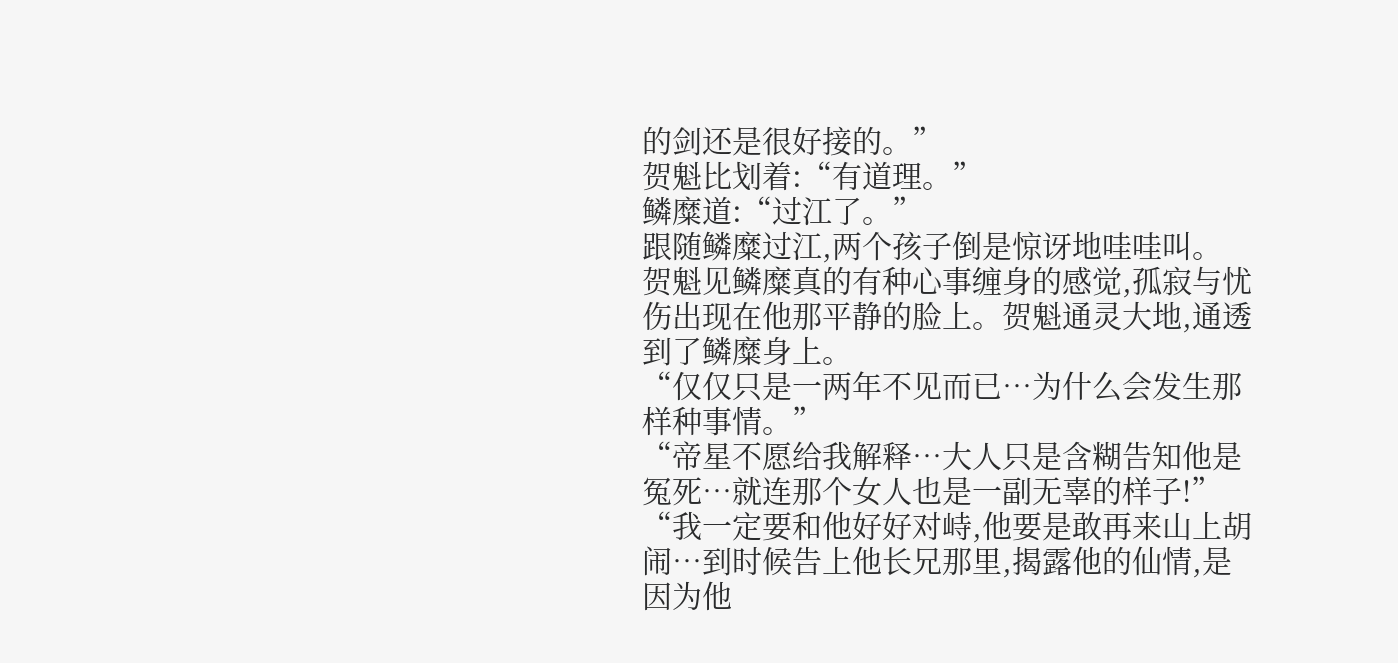的剑还是很好接的。”
贺魁比划着:“有道理。”
鳞糜道:“过江了。”
跟随鳞糜过江,两个孩子倒是惊讶地哇哇叫。
贺魁见鳞糜真的有种心事缠身的感觉,孤寂与忧伤出现在他那平静的脸上。贺魁通灵大地,通透到了鳞糜身上。
“仅仅只是一两年不见而已…为什么会发生那样种事情。”
“帝星不愿给我解释…大人只是含糊告知他是冤死…就连那个女人也是一副无辜的样子!”
“我一定要和他好好对峙,他要是敢再来山上胡闹…到时候告上他长兄那里,揭露他的仙情,是因为他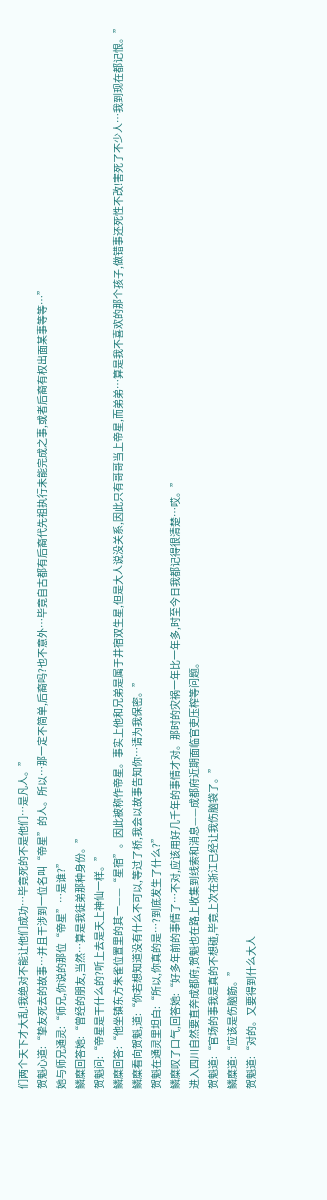们两个天下才大乱!我绝对不能让他们成功…毕竟死的不是他们…是凡人。”
贺魁心道:“挚友死去的故事…并且干涉到一位名叫“帝星”的人。所以…那一定不简单,后裔吗?也不意外…毕竟自古都有后裔代先祖执行未能完成之事,或者后裔有权出面某事等等…”
她与师兄通灵:“师兄,你说的那位“帝星”…是谁?”
鳞糜回答她:“曾经的朋友,当然…算是我徒弟那种身份。”
贺魁问:“帝星是干什么的?听上去是天上神仙一样。”
鳞糜回答:“他坐镇东方朱雀位置里的其一——“星宿”。因此被称作帝星。事实上他和兄弟是属于井宿双生星,但是大人说没关系,因此只有哥哥当上帝星,而弟弟…算是我不喜欢的那个孩子,做错事还死性不改!害死了不少人…我到现在都记恨。”
鳞糜看向贺魁,道:“你若想知道没有什么不可以,等过了桥,我会以故事告知你…请为我保密。”
贺魁在通灵里坦白:“所以,你真的是…?到底发生了什么?”
鳞糜叹了口气,回答她:“好多年前的事情了…不对,应该用好几千年的事情才对。那时的灾祸一年比一年多,时至今日我都记得很清楚…哎。”
进入四川自然要直奔成都府,贺魁也在路上收集到线索和消息——成都府近期面临官吏压榨等问题。
贺魁道:“官场的事我是真的不想碰,毕竟上次在浙江已经让我伤脑袋了。”
鳞糜道:“应该是伤脑筋。”
贺魁道:“对的。又要得到什么大人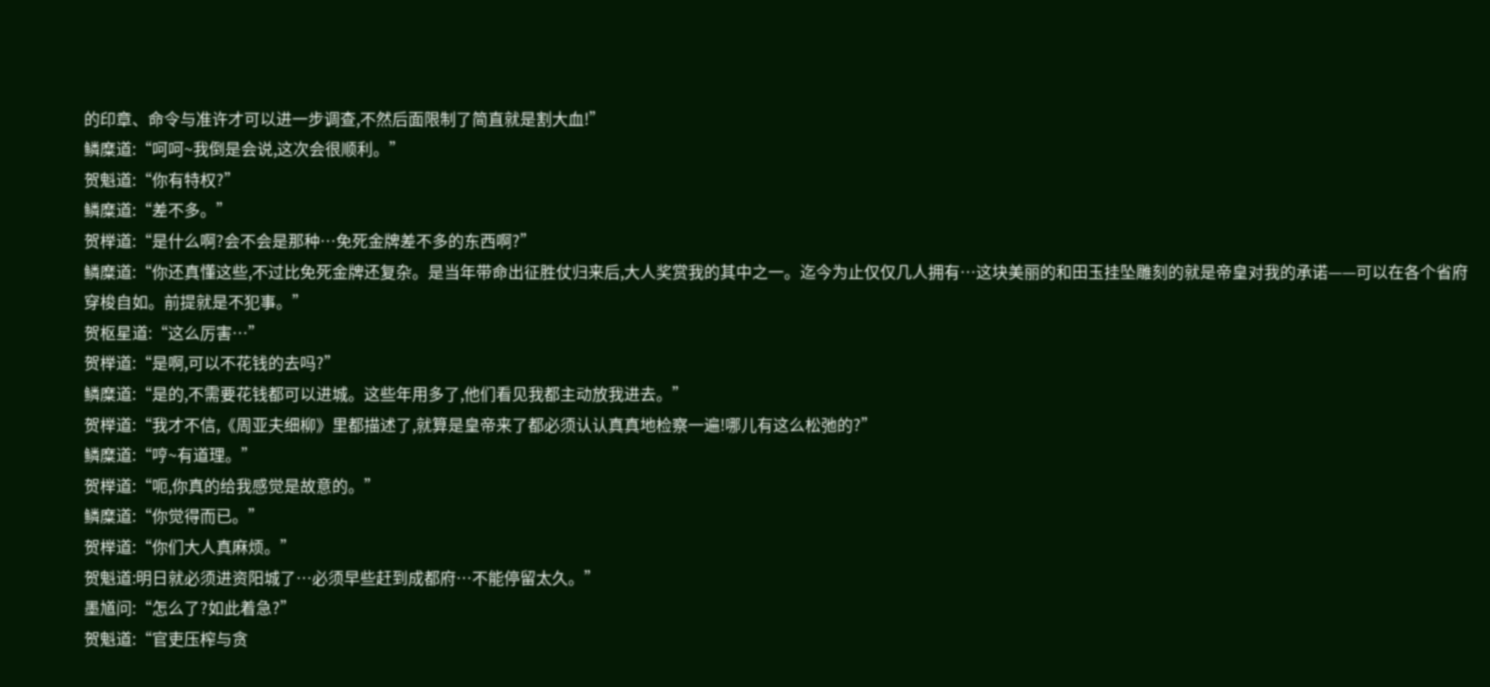的印章、命令与准许才可以进一步调查,不然后面限制了简直就是割大血!”
鳞糜道:“呵呵~我倒是会说,这次会很顺利。”
贺魁道:“你有特权?”
鳞糜道:“差不多。”
贺榉道:“是什么啊?会不会是那种…免死金牌差不多的东西啊?”
鳞糜道:“你还真懂这些,不过比免死金牌还复杂。是当年带命出征胜仗归来后,大人奖赏我的其中之一。迄今为止仅仅几人拥有…这块美丽的和田玉挂坠雕刻的就是帝皇对我的承诺——可以在各个省府穿梭自如。前提就是不犯事。”
贺枢星道:“这么厉害…”
贺榉道:“是啊,可以不花钱的去吗?”
鳞糜道:“是的,不需要花钱都可以进城。这些年用多了,他们看见我都主动放我进去。”
贺榉道:“我才不信,《周亚夫细柳》里都描述了,就算是皇帝来了都必须认认真真地检察一遍!哪儿有这么松弛的?”
鳞糜道:“哼~有道理。”
贺榉道:“呃,你真的给我感觉是故意的。”
鳞糜道:“你觉得而已。”
贺榉道:“你们大人真麻烦。”
贺魁道:明日就必须进资阳城了…必须早些赶到成都府…不能停留太久。”
墨馗问:“怎么了?如此着急?”
贺魁道:“官吏压榨与贪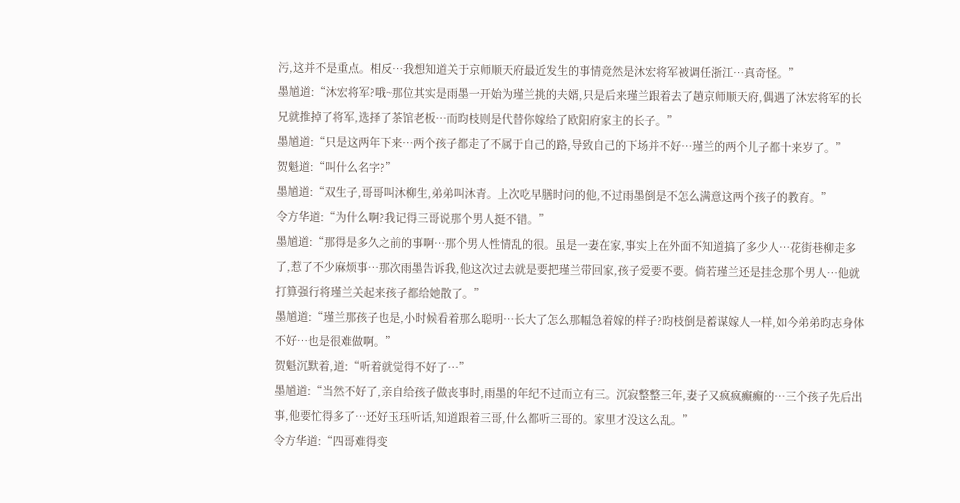污,这并不是重点。相反…我想知道关于京师顺天府最近发生的事情竟然是沐宏将军被调任浙江…真奇怪。”
墨馗道:“沐宏将军?哦~那位其实是雨墨一开始为瑾兰挑的夫婿,只是后来瑾兰跟着去了趟京师顺天府,偶遇了沐宏将军的长兄就推掉了将军,选择了茶馆老板…而昀枝则是代替你嫁给了欧阳府家主的长子。”
墨馗道:“只是这两年下来…两个孩子都走了不属于自己的路,导致自己的下场并不好…瑾兰的两个儿子都十来岁了。”
贺魁道:“叫什么名字?”
墨馗道:“双生子,哥哥叫沐柳生,弟弟叫沐青。上次吃早膳时问的他,不过雨墨倒是不怎么满意这两个孩子的教育。”
令方华道:“为什么啊?我记得三哥说那个男人挺不错。”
墨馗道:“那得是多久之前的事啊…那个男人性情乱的很。虽是一妻在家,事实上在外面不知道搞了多少人…花街巷柳走多了,惹了不少麻烦事…那次雨墨告诉我,他这次过去就是要把瑾兰带回家,孩子爱要不要。倘若瑾兰还是挂念那个男人…他就打算强行将瑾兰关起来孩子都给她散了。”
墨馗道:“瑾兰那孩子也是,小时候看着那么聪明…长大了怎么那幅急着嫁的样子?昀枝倒是蓄谋嫁人一样,如今弟弟昀志身体不好…也是很难做啊。”
贺魁沉默着,道:“听着就觉得不好了…”
墨馗道:“当然不好了,亲自给孩子做丧事时,雨墨的年纪不过而立有三。沉寂整整三年,妻子又疯疯癫癫的…三个孩子先后出事,他要忙得多了…还好玉珏听话,知道跟着三哥,什么都听三哥的。家里才没这么乱。”
令方华道:“四哥难得变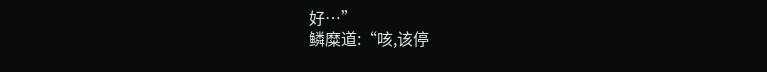好…”
鳞糜道:“咳,该停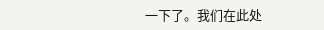一下了。我们在此处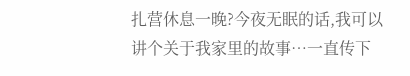扎营休息一晚?今夜无眠的话,我可以讲个关于我家里的故事…一直传下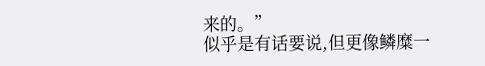来的。”
似乎是有话要说,但更像鳞糜一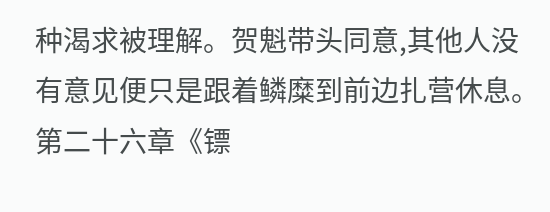种渴求被理解。贺魁带头同意,其他人没有意见便只是跟着鳞糜到前边扎营休息。
第二十六章《镖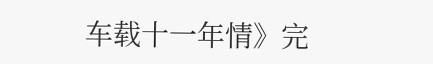车载十一年情》完